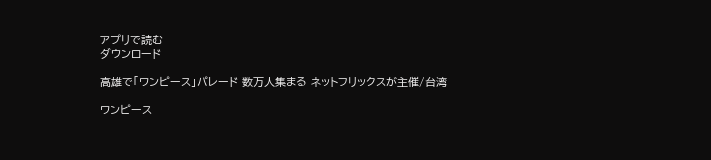アプリで読む
ダウンロード

高雄で「ワンピース」パレード 数万人集まる ネットフリックスが主催/台湾

ワンピース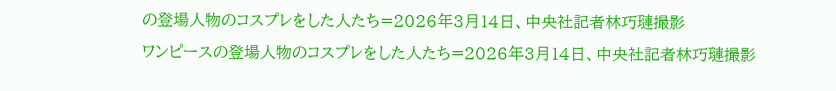の登場人物のコスプレをした人たち=2026年3月14日、中央社記者林巧璉撮影
ワンピースの登場人物のコスプレをした人たち=2026年3月14日、中央社記者林巧璉撮影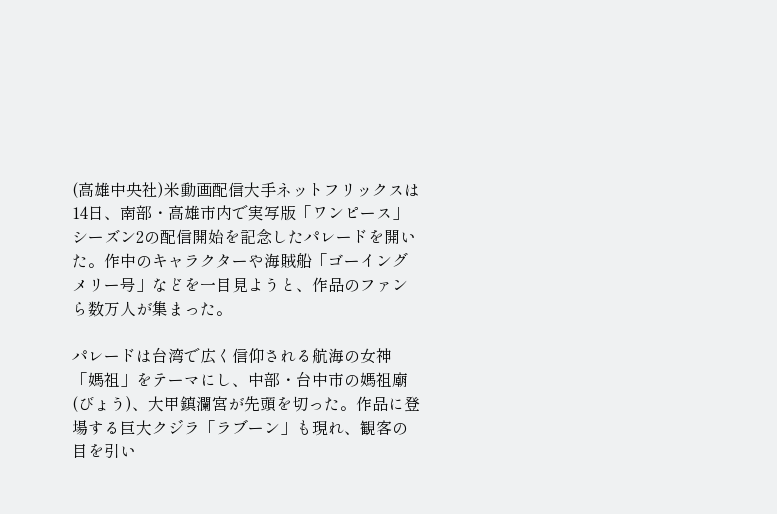(高雄中央社)米動画配信大手ネットフリックスは14日、南部・高雄市内で実写版「ワンピース」シーズン2の配信開始を記念したパレードを開いた。作中のキャラクターや海賊船「ゴーイングメリー号」などを一目見ようと、作品のファンら数万人が集まった。

パレードは台湾で広く信仰される航海の女神「媽祖」をテーマにし、中部・台中市の媽祖廟(びょう)、大甲鎮瀾宮が先頭を切った。作品に登場する巨大クジラ「ラブーン」も現れ、観客の目を引い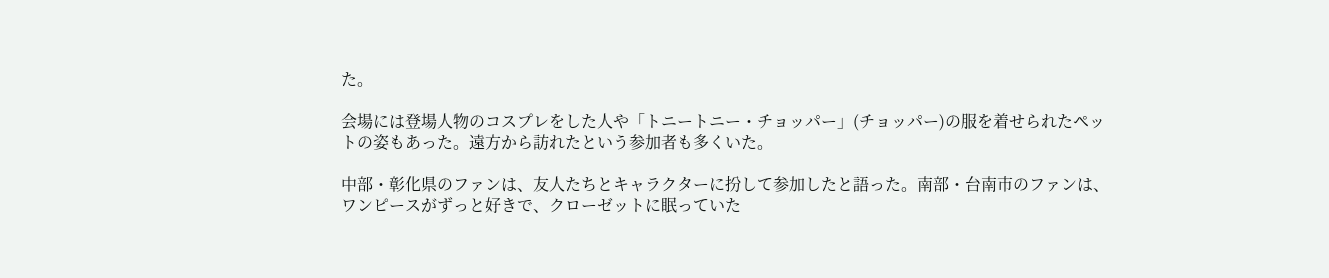た。

会場には登場人物のコスプレをした人や「トニートニー・チョッパー」(チョッパー)の服を着せられたペットの姿もあった。遠方から訪れたという参加者も多くいた。

中部・彰化県のファンは、友人たちとキャラクターに扮して参加したと語った。南部・台南市のファンは、ワンピースがずっと好きで、クローゼットに眠っていた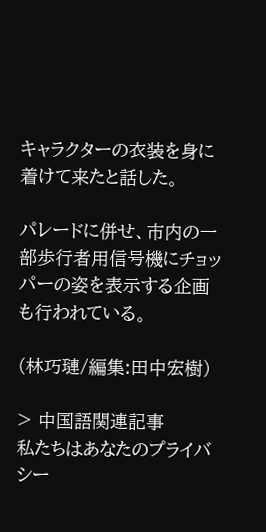キャラクターの衣装を身に着けて来たと話した。

パレードに併せ、市内の一部歩行者用信号機にチョッパーの姿を表示する企画も行われている。

(林巧璉/編集:田中宏樹)

> 中国語関連記事
私たちはあなたのプライバシー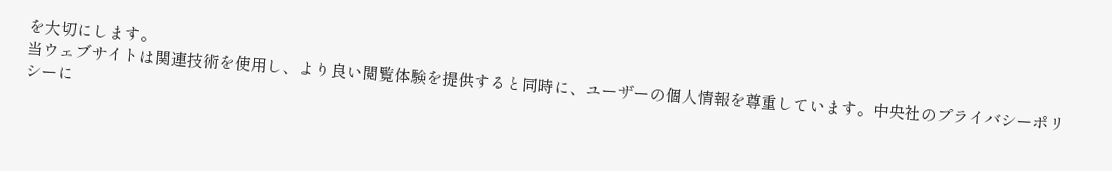を大切にします。
当ウェブサイトは関連技術を使用し、より良い閲覧体験を提供すると同時に、ユーザーの個人情報を尊重しています。中央社のプライバシーポリシーに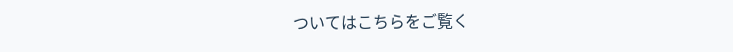ついてはこちらをご覧く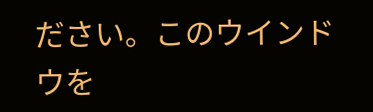ださい。このウインドウを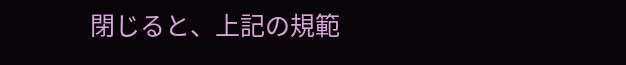閉じると、上記の規範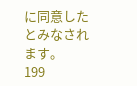に同意したとみなされます。
199